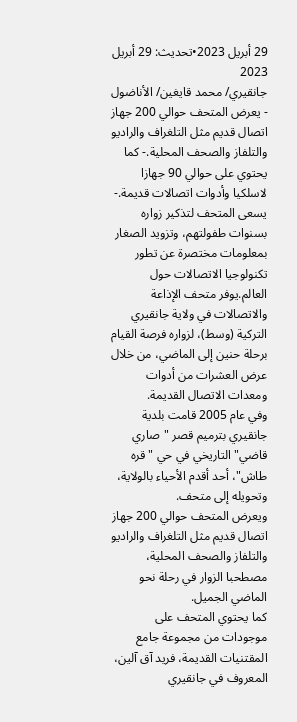29 أبريل 2023•تحديث: 29 أبريل 2023
جانقیري/ محمد قايغين/ الأناضول
- يعرض المتحف حوالي 200 جهاز اتصال قديم مثل التلغراف والراديو والتلفاز والصحف المحلية.- كما يحتوي على حوالي 90 جهازا لاسلكيا وأدوات اتصالات قديمة.- يسعى المتحف لتذكير زواره بسنوات طفولتهم، وتزويد الصغار بمعلومات مختصرة عن تطور تكنولوجيا الاتصالات حول العالم.يوفر متحف الإذاعة والاتصالات في ولاية جانقیري التركية (وسط)، لزواره فرصة القيام برحلة حنين إلى الماضي، من خلال عرض العشرات من أدوات ومعدات الاتصال القديمة.
وفي عام 2005 قامت بلدية جانقيري بترميم قصر "صاري قاضي" التاريخي في حي "قره طاش"، أحد أقدم الأحياء بالولاية، وتحويله إلى متحف.
ويعرض المتحف حوالي 200 جهاز اتصال قديم مثل التلغراف والراديو والتلفاز والصحف المحلية، مصطحبا الزوار في رحلة نحو الماضي الجميل.
كما يحتوي المتحف على موجودات من مجموعة جامع المقتنيات القديمة، فريد آق آلين، المعروف في جانقيري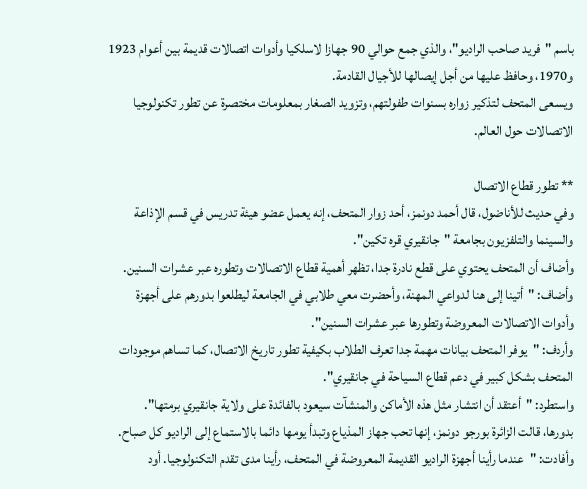باسم "فريد صاحب الراديو"، والذي جمع حوالي 90 جهازا لاسلكيا وأدوات اتصالات قديمة بين أعوام 1923 و1970، وحافظ عليها من أجل إيصالها للأجيال القادمة.
ويسعى المتحف لتذكير زواره بسنوات طفولتهم، وتزويد الصغار بمعلومات مختصرة عن تطور تكنولوجيا الاتصالات حول العالم.

** تطور قطاع الاتصال
وفي حديث للأناضول، قال أحمد دونمز، أحد زوار المتحف، إنه يعمل عضو هيئة تدريس في قسم الإذاعة والسينما والتلفزيون بجامعة "جانقيري قره تكين".
وأضاف أن المتحف يحتوي على قطع نادرة جدا، تظهر أهمية قطاع الاتصالات وتطوره عبر عشرات السنين.
وأضاف: "أتينا إلى هنا لدواعي المهنة، وأحضرت معي طلابي في الجامعة ليطلعوا بدورهم على أجهزة وأدوات الاتصالات المعروضة وتطورها عبر عشرات السنين".
وأردف: "يوفر المتحف بيانات مهمة جدا تعرف الطلاب بكيفية تطور تاريخ الاتصال، كما تساهم موجودات المتحف بشكل كبير في دعم قطاع السياحة في جانقيري".
واستطرد: "أعتقد أن انتشار مثل هذه الأماكن والمنشآت سيعود بالفائدة على ولاية جانقيري برمتها".
بدورها، قالت الزائرة بورجو دونمز، إنها تحب جهاز المذياع وتبدأ يومها دائما بالاستماع إلى الراديو كل صباح.
وأفادت: "عندما رأينا أجهزة الراديو القديمة المعروضة في المتحف، رأينا مدى تقدم التكنولوجيا. أود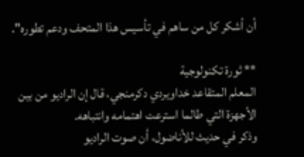أن أشكر كل من ساهم في تأسيس هذا المتحف ودعم تطوره".

** ثورة تكنولوجية
المعلم المتقاعد خداويردي دكرمنجي، قال إن الراديو من بين الأجهزة التي طالما استرعت اهتمامه وانتباهه.
وذكر في حديث للأناضول، أن صوت الراديو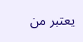يعتبر من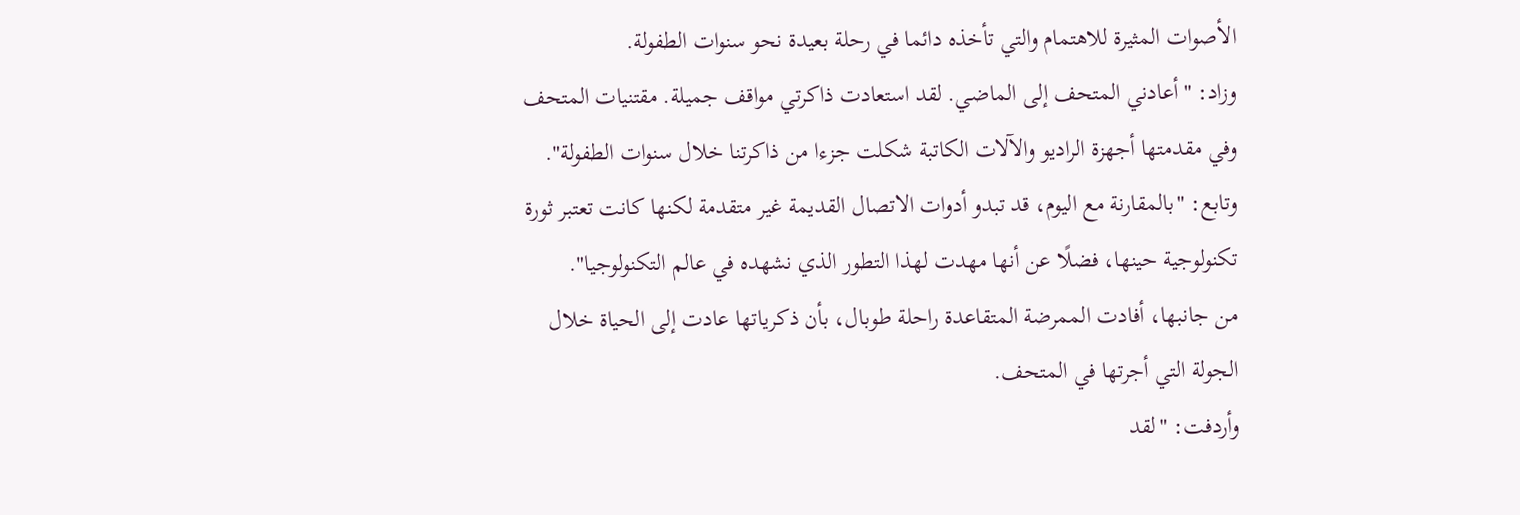الأصوات المثيرة للاهتمام والتي تأخذه دائما في رحلة بعيدة نحو سنوات الطفولة.
وزاد: "أعادني المتحف إلى الماضي. لقد استعادت ذاكرتي مواقف جميلة. مقتنيات المتحف وفي مقدمتها أجهزة الراديو والآلات الكاتبة شكلت جزءا من ذاكرتنا خلال سنوات الطفولة".
وتابع: "بالمقارنة مع اليوم، قد تبدو أدوات الاتصال القديمة غير متقدمة لكنها كانت تعتبر ثورة تكنولوجية حينها، فضلًا عن أنها مهدت لهذا التطور الذي نشهده في عالم التكنولوجيا".
من جانبها، أفادت الممرضة المتقاعدة راحلة طوبال، بأن ذكرياتها عادت إلى الحياة خلال الجولة التي أجرتها في المتحف.
وأردفت: "لقد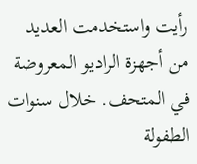رأيت واستخدمت العديد من أجهزة الراديو المعروضة في المتحف. خلال سنوات الطفولة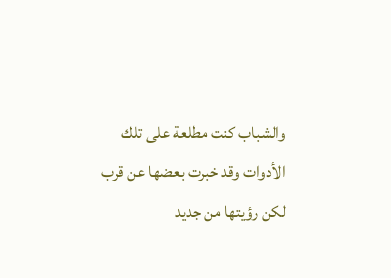والشباب كنت مطلعة على تلك الأدوات وقد خبرت بعضها عن قرب لكن رؤيتها من جديد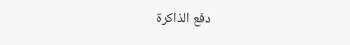دفع الذاكرة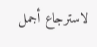لاسترجاع أجمل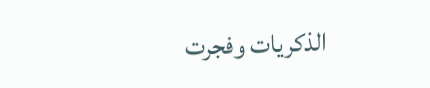الذكريات وفجرت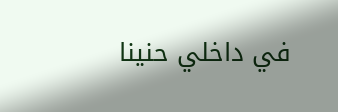في داخلي حنينا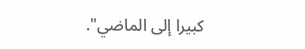كبيرا إلى الماضي".